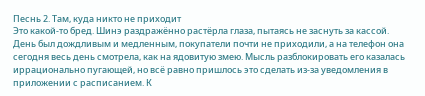Песнь 2. Там, куда никто не приходит
Это какой-то бред. Шинэ раздражённо растёрла глаза, пытаясь не заснуть за кассой. День был дождливым и медленным, покупатели почти не приходили, а на телефон она сегодня весь день смотрела, как на ядовитую змею. Мысль разблокировать его казалась иррационально пугающей, но всё равно пришлось это сделать из-за уведомления в приложении с расписанием. К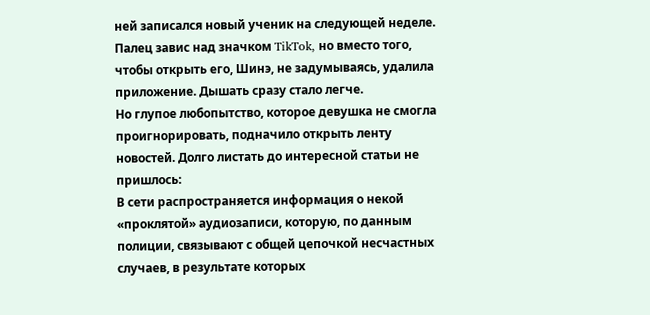ней записался новый ученик на следующей неделе. Палец завис над значком TikTok, но вместо того, чтобы открыть его, Шинэ, не задумываясь, удалила приложение. Дышать сразу стало легче.
Но глупое любопытство, которое девушка не смогла проигнорировать, подначило открыть ленту новостей. Долго листать до интересной статьи не пришлось:
В сети распространяется информация о некой «проклятой» аудиозаписи, которую, по данным полиции, связывают с общей цепочкой несчастных случаев, в результате которых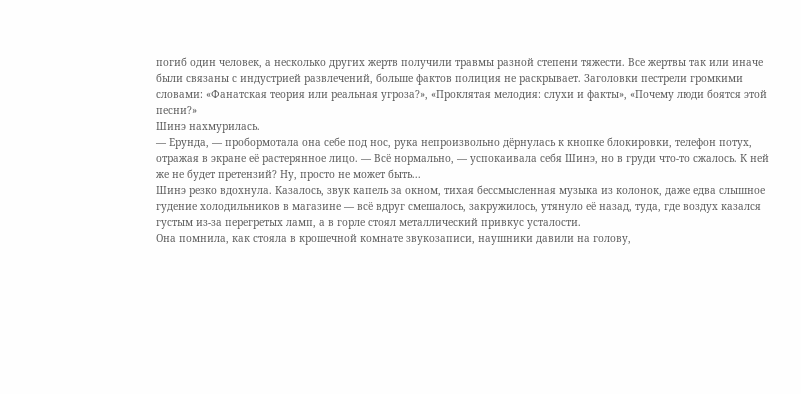погиб один человек, а несколько других жертв получили травмы разной степени тяжести. Все жертвы так или иначе были связаны с индустрией развлечений, больше фактов полиция не раскрывает. Заголовки пестрели громкими словами: «Фанатская теория или реальная угроза?», «Проклятая мелодия: слухи и факты», «Почему люди боятся этой песни?»
Шинэ нахмурилась.
— Ерунда, — пробормотала она себе под нос, рука непроизвольно дёрнулась к кнопке блокировки, телефон потух, отражая в экране её растерянное лицо. — Всё нормально, — успокаивала себя Шинэ, но в груди что-то сжалось. К ней же не будет претензий? Ну, просто не может быть...
Шинэ резко вдохнула. Казалось, звук капель за окном, тихая бессмысленная музыка из колонок, даже едва слышное гудение холодильников в магазине — всё вдруг смешалось, закружилось, утянуло её назад, туда, где воздух казался густым из-за перегретых ламп, а в горле стоял металлический привкус усталости.
Она помнила, как стояла в крошечной комнате звукозаписи, наушники давили на голову,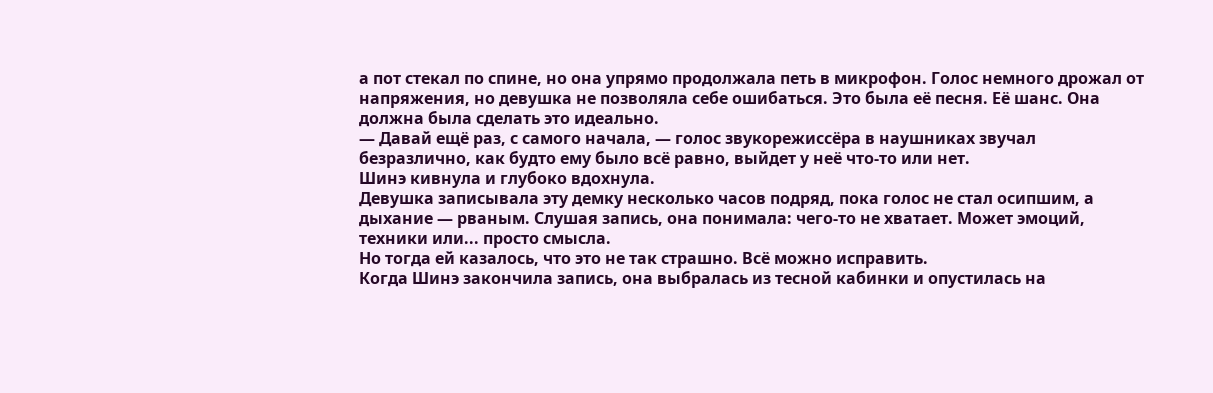а пот стекал по спине, но она упрямо продолжала петь в микрофон. Голос немного дрожал от напряжения, но девушка не позволяла себе ошибаться. Это была её песня. Её шанс. Она должна была сделать это идеально.
— Давай ещё раз, с самого начала, — голос звукорежиссёра в наушниках звучал безразлично, как будто ему было всё равно, выйдет у неё что-то или нет.
Шинэ кивнула и глубоко вдохнула.
Девушка записывала эту демку несколько часов подряд, пока голос не стал осипшим, а дыхание — рваным. Слушая запись, она понимала: чего-то не хватает. Может эмоций, техники или... просто смысла.
Но тогда ей казалось, что это не так страшно. Всё можно исправить.
Когда Шинэ закончила запись, она выбралась из тесной кабинки и опустилась на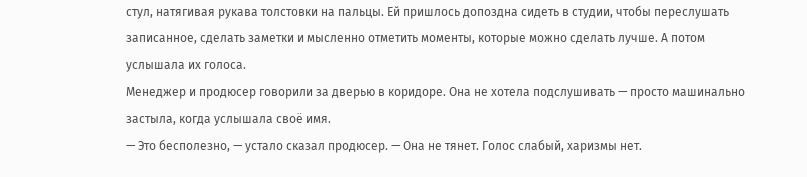стул, натягивая рукава толстовки на пальцы. Ей пришлось допоздна сидеть в студии, чтобы переслушать записанное, сделать заметки и мысленно отметить моменты, которые можно сделать лучше. А потом услышала их голоса.
Менеджер и продюсер говорили за дверью в коридоре. Она не хотела подслушивать — просто машинально застыла, когда услышала своё имя.
— Это бесполезно, — устало сказал продюсер. — Она не тянет. Голос слабый, харизмы нет.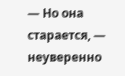— Но она старается, — неуверенно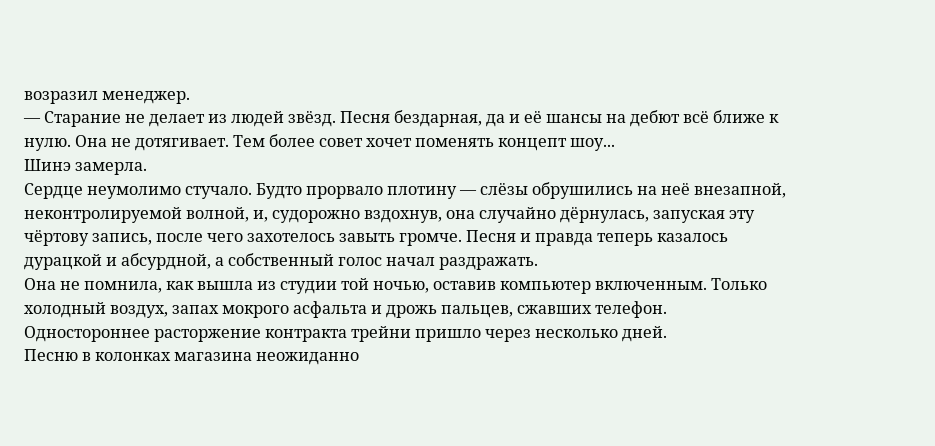возразил менеджер.
— Старание не делает из людей звёзд. Песня бездарная, да и её шансы на дебют всё ближе к нулю. Она не дотягивает. Тем более совет хочет поменять концепт шоу...
Шинэ замерла.
Сердце неумолимо стучало. Будто прорвало плотину — слёзы обрушились на неё внезапной, неконтролируемой волной, и, судорожно вздохнув, она случайно дёрнулась, запуская эту чёртову запись, после чего захотелось завыть громче. Песня и правда теперь казалось дурацкой и абсурдной, а собственный голос начал раздражать.
Она не помнила, как вышла из студии той ночью, оставив компьютер включенным. Только холодный воздух, запах мокрого асфальта и дрожь пальцев, сжавших телефон. Одностороннее расторжение контракта трейни пришло через несколько дней.
Песню в колонках магазина неожиданно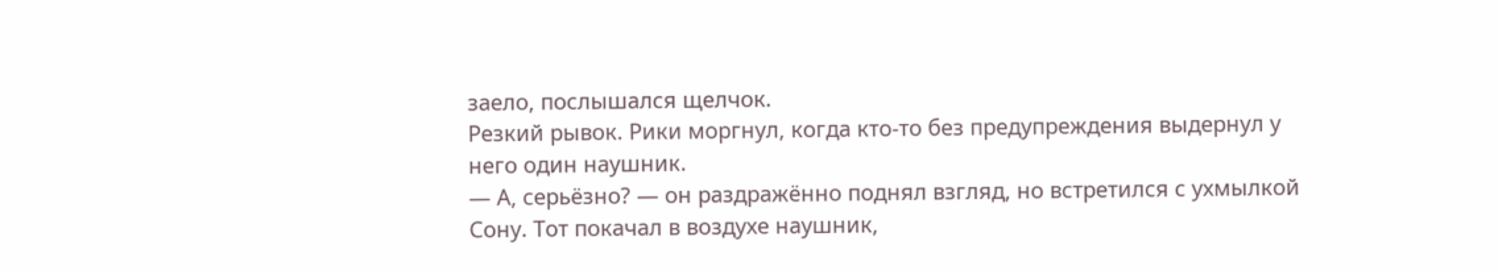заело, послышался щелчок.
Резкий рывок. Рики моргнул, когда кто-то без предупреждения выдернул у него один наушник.
— А, серьёзно? — он раздражённо поднял взгляд, но встретился с ухмылкой Сону. Тот покачал в воздухе наушник,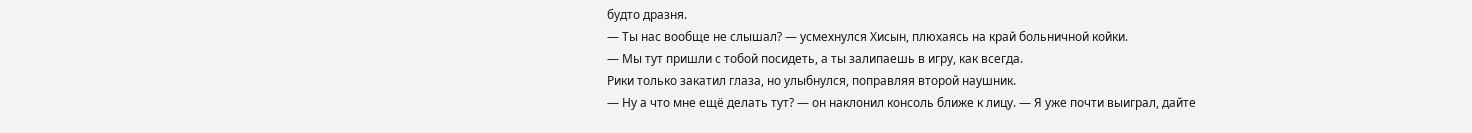будто дразня.
— Ты нас вообще не слышал? — усмехнулся Хисын, плюхаясь на край больничной койки.
— Мы тут пришли с тобой посидеть, а ты залипаешь в игру, как всегда.
Рики только закатил глаза, но улыбнулся, поправляя второй наушник.
— Ну а что мне ещё делать тут? — он наклонил консоль ближе к лицу. — Я уже почти выиграл, дайте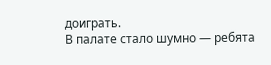доиграть.
В палате стало шумно — ребята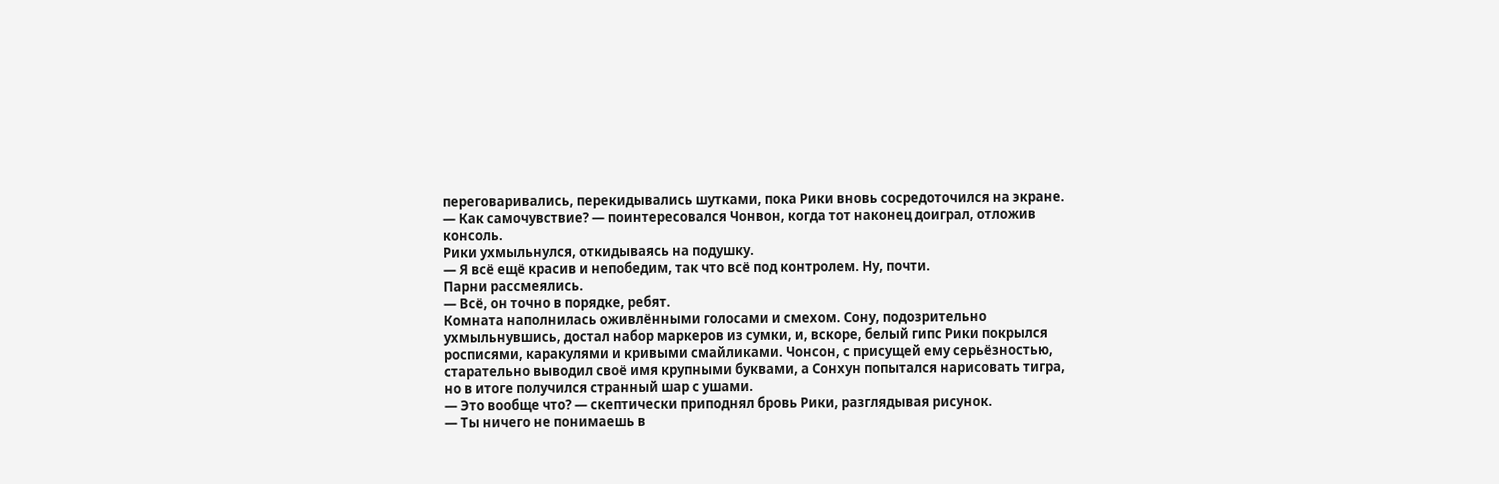переговаривались, перекидывались шутками, пока Рики вновь сосредоточился на экране.
— Как самочувствие? — поинтересовался Чонвон, когда тот наконец доиграл, отложив консоль.
Рики ухмыльнулся, откидываясь на подушку.
— Я всё ещё красив и непобедим, так что всё под контролем. Ну, почти.
Парни рассмеялись.
— Всё, он точно в порядке, ребят.
Комната наполнилась оживлёнными голосами и смехом. Сону, подозрительно ухмыльнувшись, достал набор маркеров из сумки, и, вскоре, белый гипс Рики покрылся росписями, каракулями и кривыми смайликами. Чонсон, с присущей ему серьёзностью, старательно выводил своё имя крупными буквами, а Сонхун попытался нарисовать тигра, но в итоге получился странный шар с ушами.
— Это вообще что? — скептически приподнял бровь Рики, разглядывая рисунок.
— Ты ничего не понимаешь в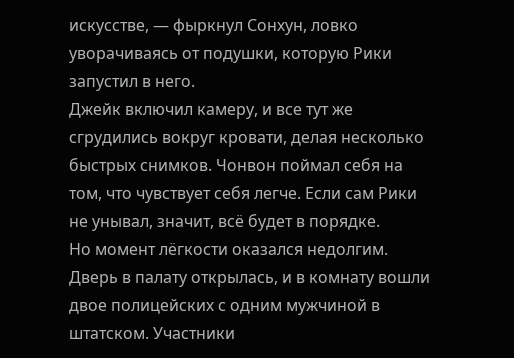искусстве, — фыркнул Сонхун, ловко уворачиваясь от подушки, которую Рики запустил в него.
Джейк включил камеру, и все тут же сгрудились вокруг кровати, делая несколько быстрых снимков. Чонвон поймал себя на том, что чувствует себя легче. Если сам Рики не унывал, значит, всё будет в порядке.
Но момент лёгкости оказался недолгим.
Дверь в палату открылась, и в комнату вошли двое полицейских с одним мужчиной в штатском. Участники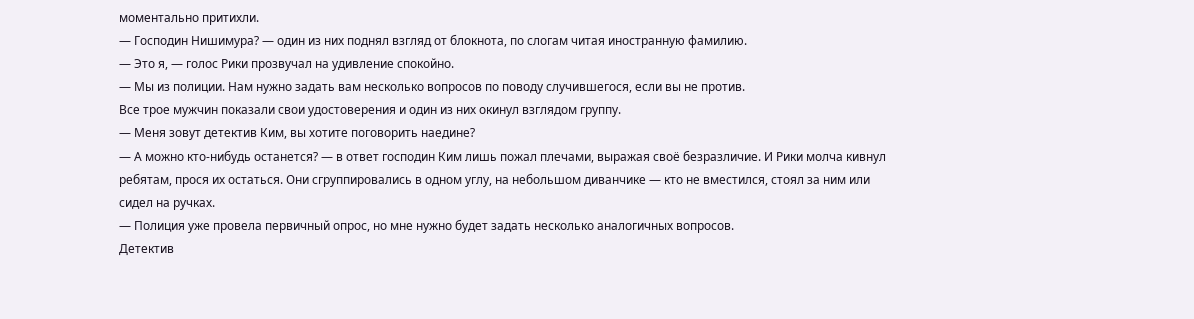моментально притихли.
— Господин Нишимура? — один из них поднял взгляд от блокнота, по слогам читая иностранную фамилию.
— Это я, — голос Рики прозвучал на удивление спокойно.
— Мы из полиции. Нам нужно задать вам несколько вопросов по поводу случившегося, если вы не против.
Все трое мужчин показали свои удостоверения и один из них окинул взглядом группу.
— Меня зовут детектив Ким, вы хотите поговорить наедине?
— А можно кто-нибудь останется? — в ответ господин Ким лишь пожал плечами, выражая своё безразличие. И Рики молча кивнул ребятам, прося их остаться. Они сгруппировались в одном углу, на небольшом диванчике — кто не вместился, стоял за ним или сидел на ручках.
— Полиция уже провела первичный опрос, но мне нужно будет задать несколько аналогичных вопросов.
Детектив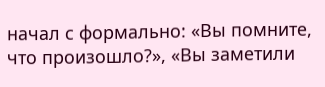начал с формально: «Вы помните, что произошло?», «Вы заметили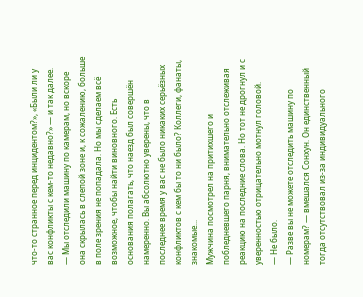что-то странное перед инцидентом?», «Были ли у вас конфликты с кем-то недавно?» — и так далее.
— Мы отследили машину по камерам, но вскоре она скрылась в слепой зоне и, к сожалению, больше в поле зрения не попадала. Но мы сделаем всё возможное, чтобы найти виновного. Есть основания полагать, что наезд был совершён намеренно. Вы абсолютно уверены, что в последнее время у вас не было никаких серьёзных конфликтов с кем бы то ни было? Коллеги, фанаты, знакомые...
Мужчина посмотрел на притихшего и побледневшего парня, внимательно отслеживая реакцию на последние слова. Но тот не дрогнул и с уверенностью отрицательно мотнул головой.
— Не было.
— Разве вы не можете отследить машину по номерам? — вмешался Сонхун. Он единственный тогда отсутствовал из-за индивидуального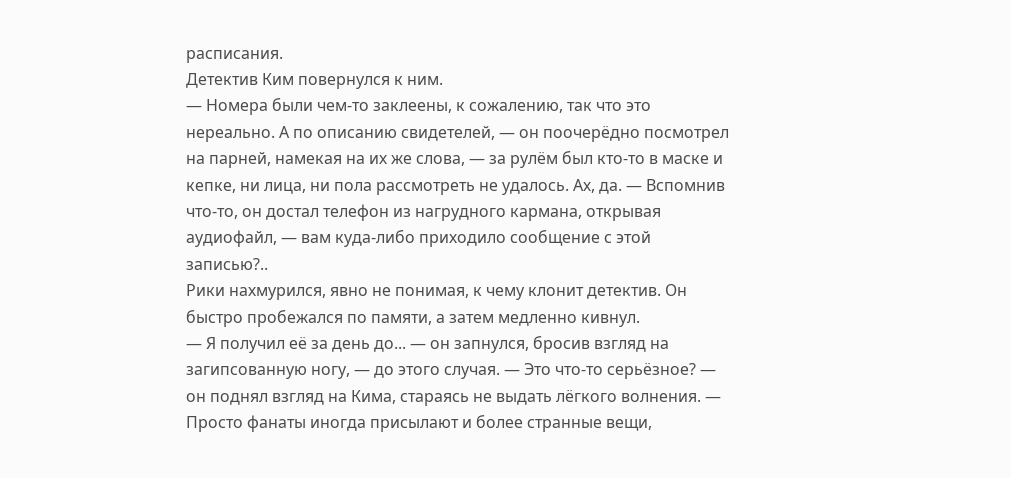расписания.
Детектив Ким повернулся к ним.
— Номера были чем-то заклеены, к сожалению, так что это нереально. А по описанию свидетелей, — он поочерёдно посмотрел на парней, намекая на их же слова, — за рулём был кто-то в маске и кепке, ни лица, ни пола рассмотреть не удалось. Ах, да. — Вспомнив что-то, он достал телефон из нагрудного кармана, открывая аудиофайл, — вам куда-либо приходило сообщение с этой записью?..
Рики нахмурился, явно не понимая, к чему клонит детектив. Он быстро пробежался по памяти, а затем медленно кивнул.
— Я получил её за день до... — он запнулся, бросив взгляд на загипсованную ногу, — до этого случая. — Это что-то серьёзное? — он поднял взгляд на Кима, стараясь не выдать лёгкого волнения. — Просто фанаты иногда присылают и более странные вещи,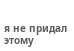я не придал этому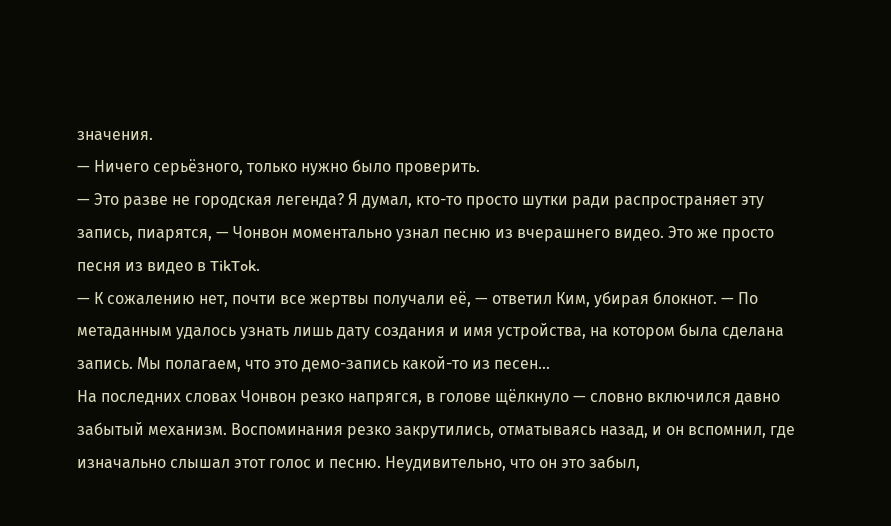значения.
— Ничего серьёзного, только нужно было проверить.
— Это разве не городская легенда? Я думал, кто-то просто шутки ради распространяет эту запись, пиарятся, — Чонвон моментально узнал песню из вчерашнего видео. Это же просто песня из видео в TikTok.
— К сожалению нет, почти все жертвы получали её, — ответил Ким, убирая блокнот. — По метаданным удалось узнать лишь дату создания и имя устройства, на котором была сделана запись. Мы полагаем, что это демо-запись какой-то из песен...
На последних словах Чонвон резко напрягся, в голове щёлкнуло — словно включился давно забытый механизм. Воспоминания резко закрутились, отматываясь назад, и он вспомнил, где изначально слышал этот голос и песню. Неудивительно, что он это забыл,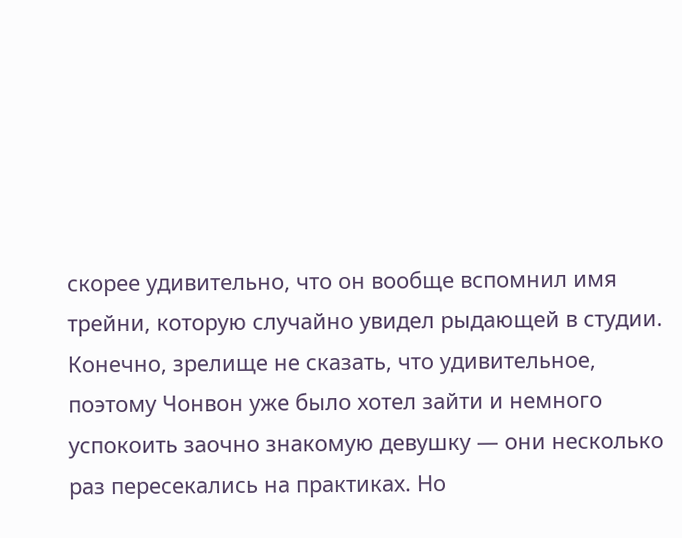скорее удивительно, что он вообще вспомнил имя трейни, которую случайно увидел рыдающей в студии. Конечно, зрелище не сказать, что удивительное, поэтому Чонвон уже было хотел зайти и немного успокоить заочно знакомую девушку — они несколько раз пересекались на практиках. Но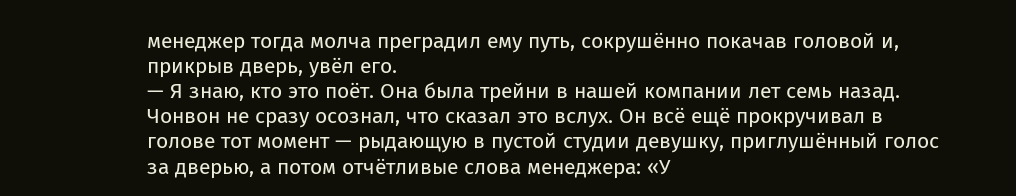менеджер тогда молча преградил ему путь, сокрушённо покачав головой и, прикрыв дверь, увёл его.
— Я знаю, кто это поёт. Она была трейни в нашей компании лет семь назад.
Чонвон не сразу осознал, что сказал это вслух. Он всё ещё прокручивал в голове тот момент — рыдающую в пустой студии девушку, приглушённый голос за дверью, а потом отчётливые слова менеджера: «У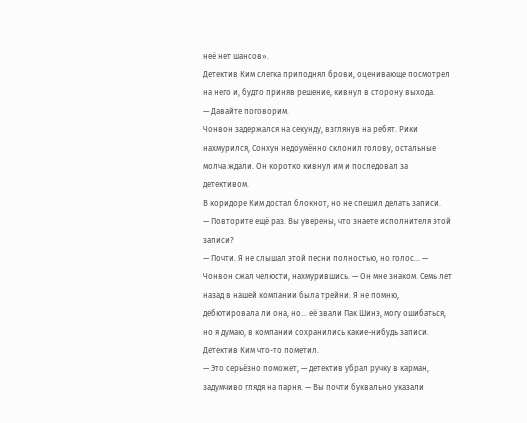неё нет шансов».
Детектив Ким слегка приподнял брови, оценивающе посмотрел на него и, будто приняв решение, кивнул в сторону выхода.
— Давайте поговорим.
Чонвон задержался на секунду, взглянув на ребят. Рики нахмурился, Сонхун недоумённо склонил голову, остальные молча ждали. Он коротко кивнул им и последовал за детективом.
В коридоре Ким достал блокнот, но не спешил делать записи.
— Повторите ещё раз. Вы уверены, что знаете исполнителя этой записи?
— Почти. Я не слышал этой песни полностью, но голос... — Чонвон сжал челюсти, нахмурившись. — Он мне знаком. Семь лет назад в нашей компании была трейни. Я не помню, дебютировала ли она, но... её звали Пак Шинэ, могу ошибаться, но я думаю, в компании сохранились какие-нибудь записи.
Детектив Ким что-то пометил.
— Это серьёзно поможет, — детектив убрал ручку в карман, задумчиво глядя на парня. — Вы почти буквально указали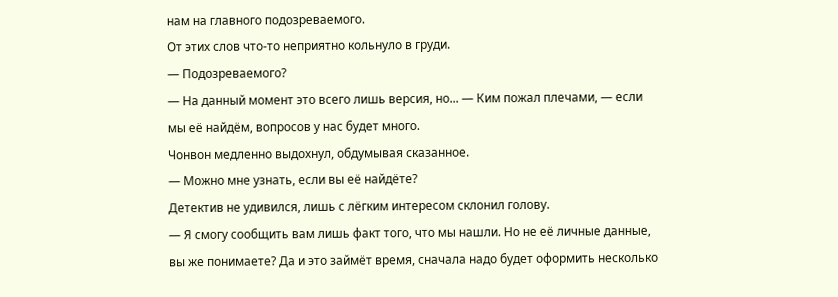нам на главного подозреваемого.
От этих слов что-то неприятно кольнуло в груди.
— Подозреваемого?
— На данный момент это всего лишь версия, но... — Ким пожал плечами, — если мы её найдём, вопросов у нас будет много.
Чонвон медленно выдохнул, обдумывая сказанное.
— Можно мне узнать, если вы её найдёте?
Детектив не удивился, лишь с лёгким интересом склонил голову.
— Я смогу сообщить вам лишь факт того, что мы нашли. Но не её личные данные, вы же понимаете? Да и это займёт время, сначала надо будет оформить несколько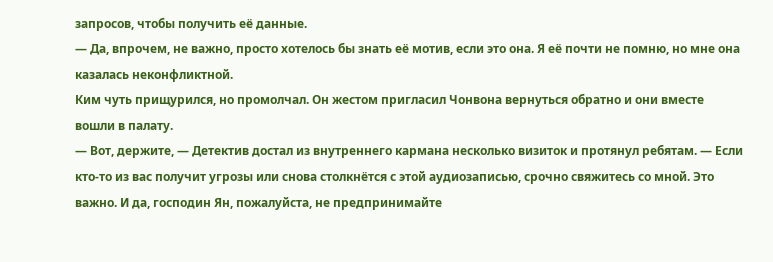запросов, чтобы получить её данные.
— Да, впрочем, не важно, просто хотелось бы знать её мотив, если это она. Я её почти не помню, но мне она казалась неконфликтной.
Ким чуть прищурился, но промолчал. Он жестом пригласил Чонвона вернуться обратно и они вместе вошли в палату.
— Вот, держите, — Детектив достал из внутреннего кармана несколько визиток и протянул ребятам. — Если кто-то из вас получит угрозы или снова столкнётся с этой аудиозаписью, срочно свяжитесь со мной. Это важно. И да, господин Ян, пожалуйста, не предпринимайте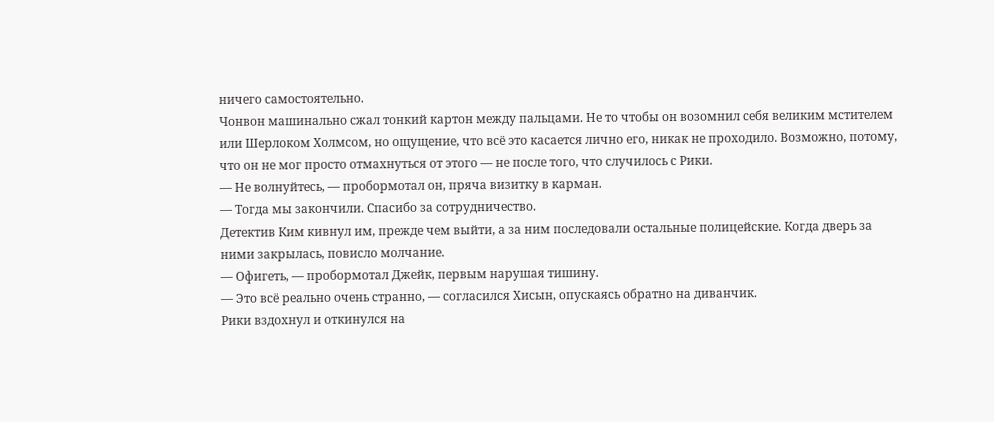ничего самостоятельно.
Чонвон машинально сжал тонкий картон между пальцами. Не то чтобы он возомнил себя великим мстителем или Шерлоком Холмсом, но ощущение, что всё это касается лично его, никак не проходило. Возможно, потому, что он не мог просто отмахнуться от этого — не после того, что случилось с Рики.
— Не волнуйтесь, — пробормотал он, пряча визитку в карман.
— Тогда мы закончили. Спасибо за сотрудничество.
Детектив Ким кивнул им, прежде чем выйти, а за ним последовали остальные полицейские. Когда дверь за ними закрылась, повисло молчание.
— Офигеть, — пробормотал Джейк, первым нарушая тишину.
— Это всё реально очень странно, — согласился Хисын, опускаясь обратно на диванчик.
Рики вздохнул и откинулся на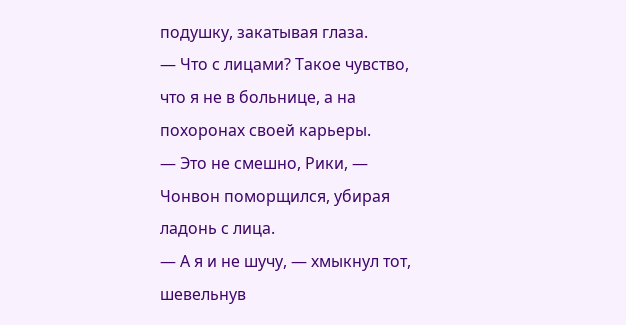подушку, закатывая глаза.
— Что с лицами? Такое чувство, что я не в больнице, а на похоронах своей карьеры.
— Это не смешно, Рики, — Чонвон поморщился, убирая ладонь с лица.
— А я и не шучу, — хмыкнул тот, шевельнув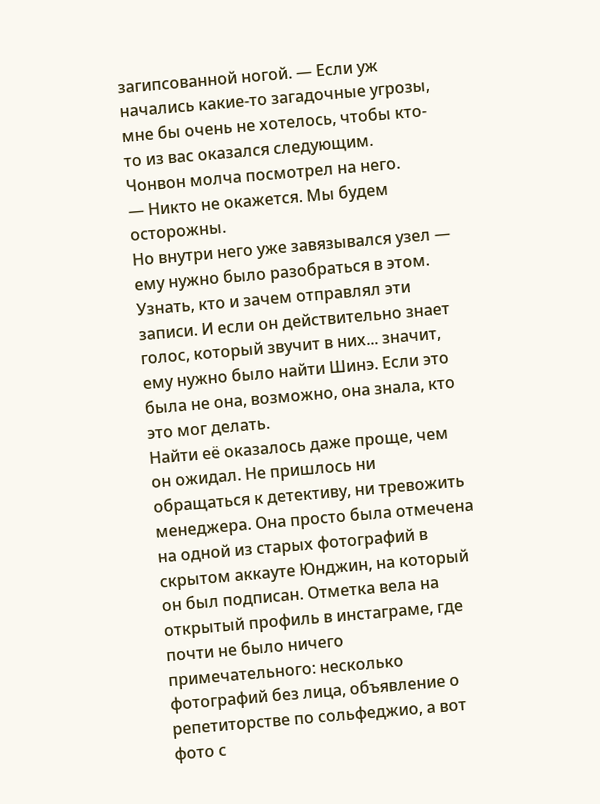загипсованной ногой. — Если уж начались какие-то загадочные угрозы, мне бы очень не хотелось, чтобы кто-то из вас оказался следующим.
Чонвон молча посмотрел на него.
— Никто не окажется. Мы будем осторожны.
Но внутри него уже завязывался узел — ему нужно было разобраться в этом. Узнать, кто и зачем отправлял эти записи. И если он действительно знает голос, который звучит в них... значит, ему нужно было найти Шинэ. Если это была не она, возможно, она знала, кто это мог делать.
Найти её оказалось даже проще, чем он ожидал. Не пришлось ни обращаться к детективу, ни тревожить менеджера. Она просто была отмечена на одной из старых фотографий в скрытом аккауте Юнджин, на который он был подписан. Отметка вела на открытый профиль в инстаграме, где почти не было ничего примечательного: несколько фотографий без лица, объявление о репетиторстве по сольфеджио, а вот фото с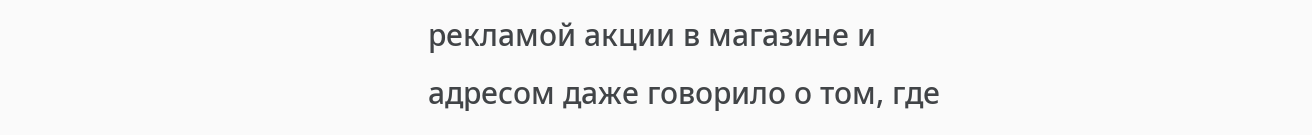рекламой акции в магазине и адресом даже говорило о том, где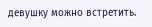девушку можно встретить.